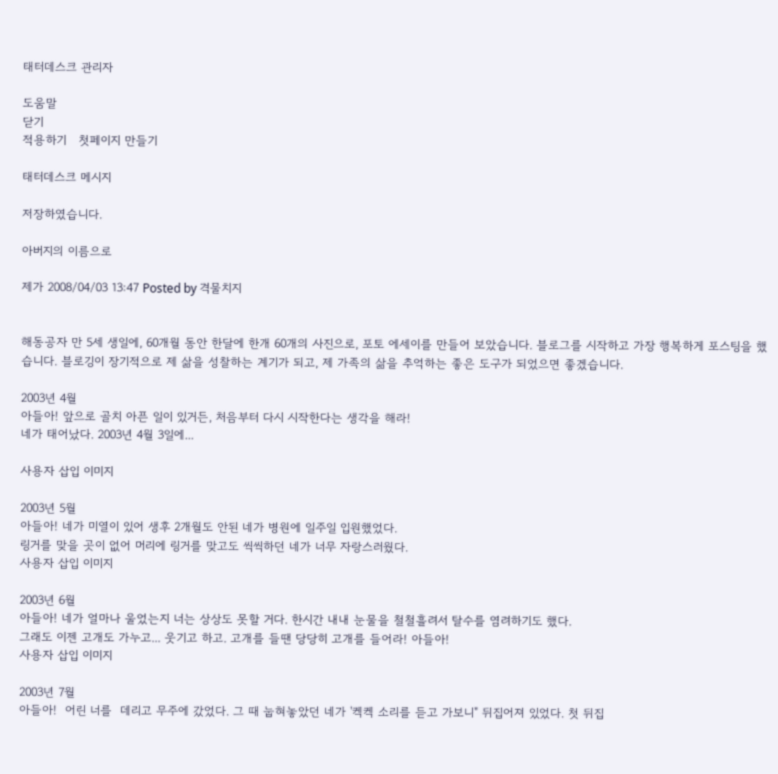태터데스크 관리자

도움말
닫기
적용하기   첫페이지 만들기

태터데스크 메시지

저장하였습니다.

아버지의 이름으로

제가 2008/04/03 13:47 Posted by 격물치지


해동공자 만 5세 생일에, 60개월 동안 한달에 한개 60개의 사진으로, 포토 에세이를 만들어 보았습니다. 블로그를 시작하고 가장 행복하게 포스팅을 했습니다. 블로깅이 장기적으로 제 삶을 성찰하는 계기가 되고, 제 가족의 삶을 추억하는 좋은 도구가 되었으면 좋겠습니다.

2003년 4월
아들아! 앞으로 골치 아픈 일이 있거든, 처음부터 다시 시작한다는 생각을 해라!
네가 태어났다. 2003년 4월 3일에...

사용자 삽입 이미지

2003년 5월
아들아! 네가 미열이 있어 생후 2개월도 안된 네가 병원에 일주일 입원했었다.
링거를 맞을 곳이 없어 머리에 링거를 맞고도 씩씩하던 네가 너무 자랑스러웠다.
사용자 삽입 이미지

2003년 6월
아들아! 네가 얼마나 울었는지 너는 상상도 못할 거다. 한시간 내내 눈물을 철철흘려서 탈수를 염려하기도 했다.
그래도 이젠 고개도 가누고... 웃기고 하고. 고개를 들땐 당당히 고개를 들어라! 아들아!
사용자 삽입 이미지

2003년 7월
아들아!  어린 너를  데리고 무주에 갔었다. 그 때 눕혀놓았던 네가 '켁켁 소리를 듣고 가보니" 뒤집어져 있었다. 첫 뒤집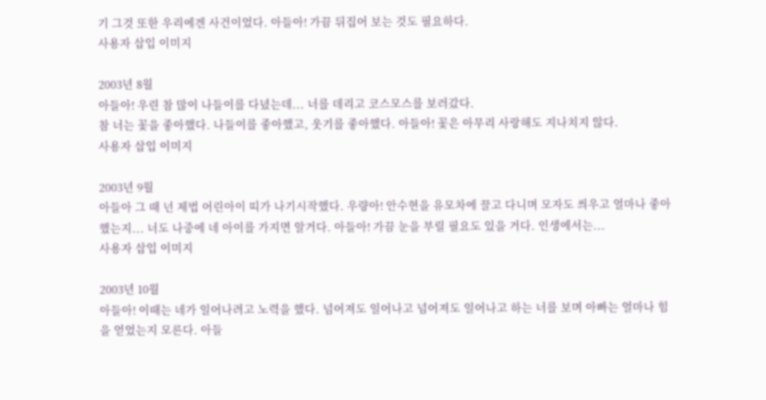기 그것 또한 우리에겐 사건이었다. 아들아! 가끔 뒤집어 보는 것도 필요하다.
사용자 삽입 이미지

2003년 8월
아들아! 우린 참 많이 나들이를 다녔는데... 너를 데리고 코스모스를 보러갔다.
참 너는 꽃을 좋아했다. 나들이를 좋아했고, 웃기를 좋아했다. 아들아! 꽃은 아무리 사랑해도 지나치지 않다.
사용자 삽입 이미지

2003년 9월
아들아 그 때 넌 제법 어린아이 띠가 나기시작했다. 우량아! 안수현을 유모차에 끌고 다니며 모자도 씌우고 얼마나 좋아했는지... 너도 나중에 네 아이를 가지면 알거다. 아들아! 가끔 눈을 부릴 필요도 있을 거다. 인생에서는...
사용자 삽입 이미지

2003년 10월
아들아! 이때는 네가 일어나려고 노력을 했다. 넘어져도 일어나고 넘어져도 일어나고 하는 너를 보며 아빠는 얼마나 힘을 얻었는지 모른다. 아들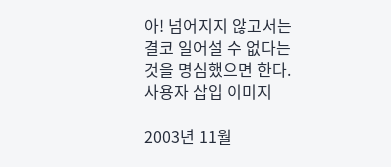아! 넘어지지 않고서는 결코 일어설 수 없다는 것을 명심했으면 한다.
사용자 삽입 이미지

2003년 11월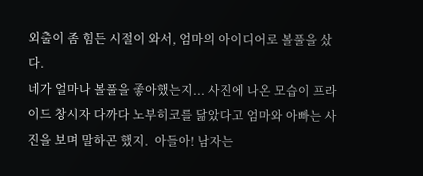외출이 좀 힘든 시절이 와서, 엄마의 아이디어로 볼풀을 샀다.
네가 얼마나 볼풀을 좋아했는지... 사진에 나온 모습이 프라이드 창시자 다까다 노부히코를 닮았다고 엄마와 아빠는 사진을 보며 말하곤 했지.  아들아! 남자는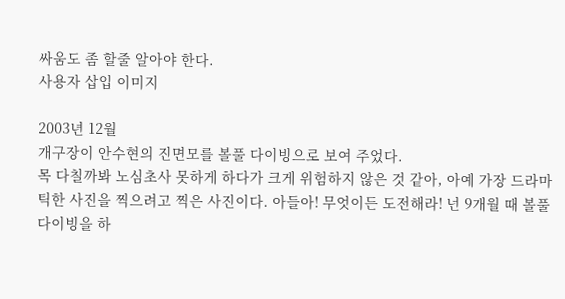싸움도 좀 할줄 알아야 한다.
사용자 삽입 이미지

2003년 12월
개구장이 안수현의 진면모를 볼풀 다이빙으로 보여 주었다.
목 다칠까봐 노심초사 못하게 하다가 크게 위험하지 않은 것 같아, 아예 가장 드라마틱한 사진을 찍으려고 찍은 사진이다. 아들아! 무엇이든 도전해라! 넌 9개월 때 볼풀 다이빙을 하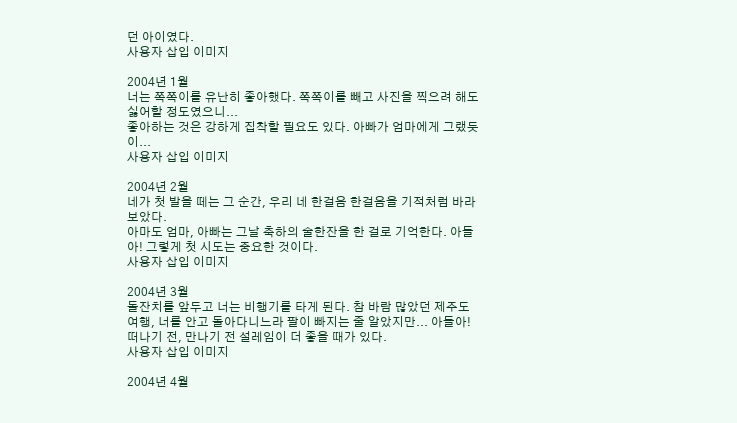던 아이였다.
사용자 삽입 이미지

2004년 1월
너는 쪽쪽이를 유난히 좋아했다. 쪽쪽이를 빼고 사진을 찍으려 해도 싫어할 정도였으니...
좋아하는 것은 강하게 집착할 필요도 있다. 아빠가 엄마에게 그랬듯이...
사용자 삽입 이미지

2004년 2월
네가 첫 발을 떼는 그 순간, 우리 네 한걸음 한걸음을 기적처럼 바라보았다.
아마도 엄마, 아빠는 그날 축하의 술한잔을 한 걸로 기억한다. 아들아! 그렇게 첫 시도는 중요한 것이다.
사용자 삽입 이미지

2004년 3월
돌잔치를 앞두고 너는 비행기를 타게 된다. 참 바람 많았던 제주도 여행, 너를 안고 돌아다니느라 팔이 빠지는 줄 알았지만... 아들아! 떠나기 전, 만나기 전 설레임이 더 좋을 때가 있다.
사용자 삽입 이미지

2004년 4월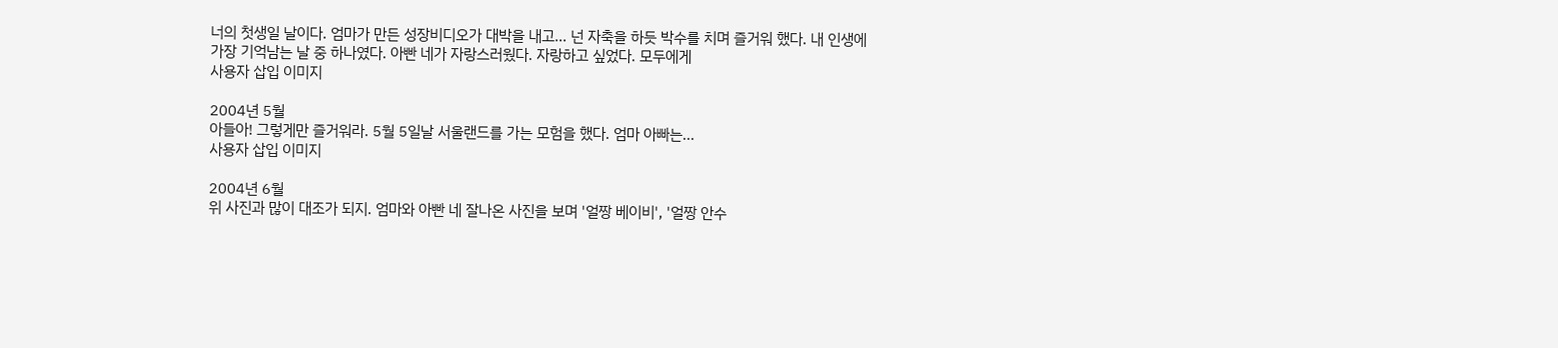너의 첫생일 날이다. 엄마가 만든 성장비디오가 대박을 내고... 넌 자축을 하듯 박수를 치며 즐거워 했다. 내 인생에 가장 기억남는 날 중 하나였다. 아빤 네가 자랑스러웠다. 자랑하고 싶었다. 모두에게
사용자 삽입 이미지

2004년 5월
아들아! 그렇게만 즐거워라. 5월 5일날 서울랜드를 가는 모험을 했다. 엄마 아빠는...
사용자 삽입 이미지

2004년 6월
위 사진과 많이 대조가 되지. 엄마와 아빤 네 잘나온 사진을 보며 '얼짱 베이비', '얼짱 안수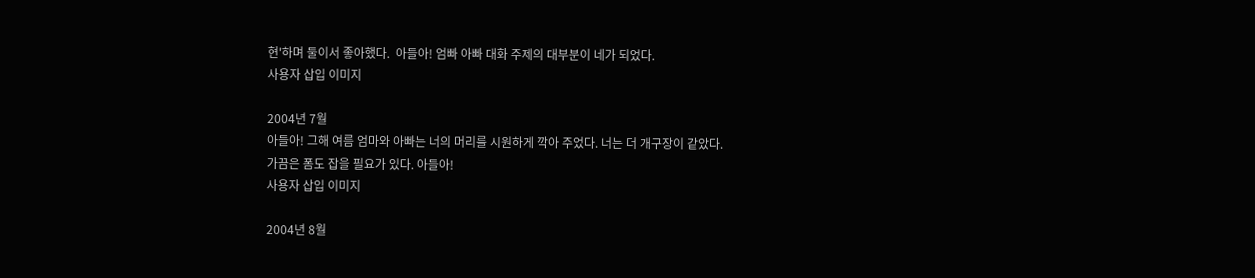현'하며 둘이서 좋아했다.  아들아! 엄빠 아빠 대화 주제의 대부분이 네가 되었다.
사용자 삽입 이미지

2004년 7월
아들아! 그해 여름 엄마와 아빠는 너의 머리를 시원하게 깍아 주었다. 너는 더 개구장이 같았다.
가끔은 폼도 잡을 필요가 있다. 아들아!
사용자 삽입 이미지

2004년 8월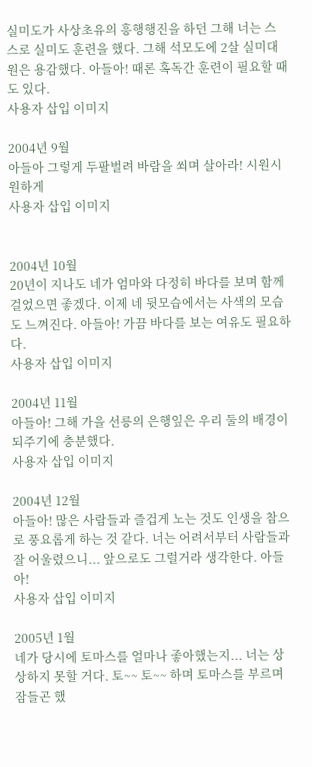실미도가 사상초유의 흥행행진을 하던 그해 너는 스스로 실미도 훈련을 했다. 그해 석모도에 2살 실미대원은 용감했다. 아들아! 때론 혹독간 훈련이 필요할 때도 있다.
사용자 삽입 이미지

2004년 9월
아들아 그렇게 두팔벌려 바람을 쐬며 살아라! 시원시원하게
사용자 삽입 이미지


2004년 10월
20년이 지나도 네가 엄마와 다정히 바다를 보며 함께 걸었으면 좋겠다. 이제 네 뒷모습에서는 사색의 모습도 느껴진다. 아들아! 가끔 바다를 보는 여유도 필요하다.
사용자 삽입 이미지

2004년 11월
아들아! 그해 가을 선릉의 은행잎은 우리 둘의 배경이 되주기에 충분했다.
사용자 삽입 이미지

2004년 12월
아들아! 많은 사람들과 즐겁게 노는 것도 인생을 참으로 풍요롭게 하는 것 같다. 너는 어려서부터 사람들과 잘 어울렸으니... 앞으로도 그럴거라 생각한다. 아들아!
사용자 삽입 이미지

2005년 1월
네가 당시에 토마스를 얼마나 좋아했는지... 너는 상상하지 못할 거다. 토~~ 토~~ 하며 토마스를 부르며 잠들곤 했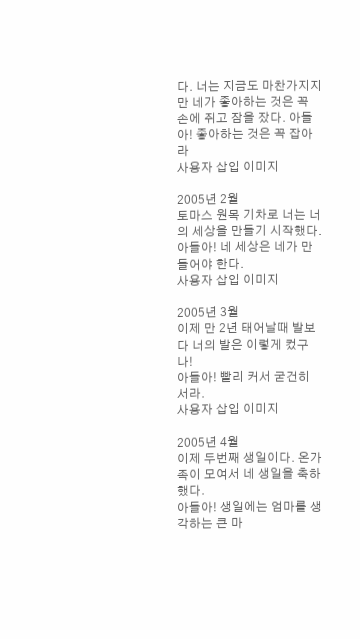다. 너는 지금도 마찬가지지만 네가 좋아하는 것은 꼭 손에 쥐고 잠을 잤다. 아들아! 좋아하는 것은 꼭 잡아라
사용자 삽입 이미지

2005년 2월
토마스 원목 기차로 너는 너의 세상을 만들기 시작했다.
아들아! 네 세상은 네가 만들어야 한다.
사용자 삽입 이미지

2005년 3월
이제 만 2년 태어날때 발보다 너의 발은 이렇게 컸구나!
아들아! 빨리 커서 굳건히 서라.
사용자 삽입 이미지

2005년 4월
이제 두번째 생일이다. 온가족이 모여서 네 생일을 축하했다.
아들아! 생일에는 엄마를 생각하는 큰 마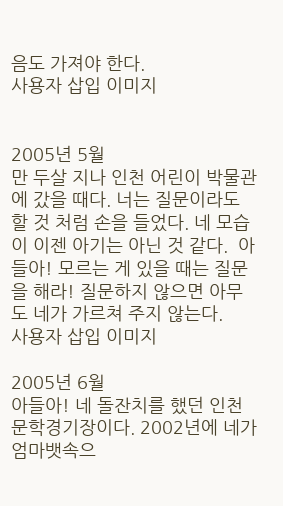음도 가져야 한다.
사용자 삽입 이미지


2005년 5월
만 두살 지나 인천 어린이 박물관에 갔을 때다. 너는 질문이라도 할 것 처럼 손을 들었다. 네 모습이 이젠 아기는 아닌 것 같다.  아들아! 모르는 게 있을 때는 질문을 해라! 질문하지 않으면 아무도 네가 가르쳐 주지 않는다.
사용자 삽입 이미지

2005년 6월
아들아! 네 돌잔치를 했던 인천문학경기장이다. 2002년에 네가 엄마뱃속으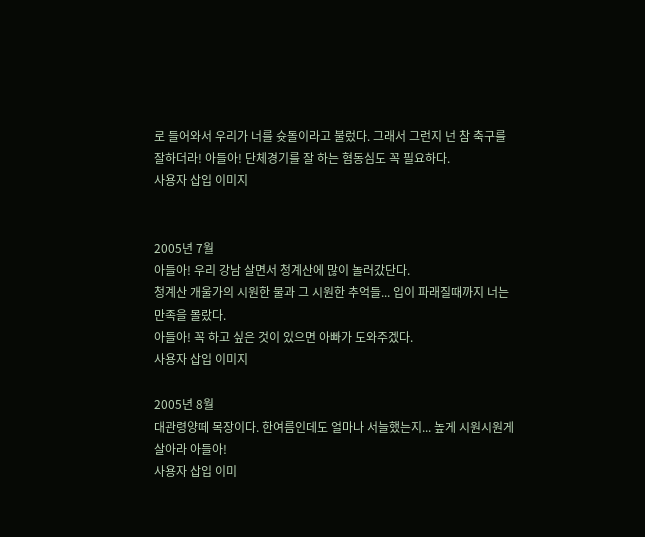로 들어와서 우리가 너를 슛돌이라고 불렀다. 그래서 그런지 넌 참 축구를 잘하더라! 아들아! 단체경기를 잘 하는 혐동심도 꼭 필요하다.
사용자 삽입 이미지


2005년 7월
아들아! 우리 강남 살면서 청계산에 많이 놀러갔단다.
청계산 개울가의 시원한 물과 그 시원한 추억들... 입이 파래질때까지 너는 만족을 몰랐다.
아들아! 꼭 하고 싶은 것이 있으면 아빠가 도와주겠다.
사용자 삽입 이미지

2005년 8월
대관령양떼 목장이다. 한여름인데도 얼마나 서늘했는지... 높게 시원시원게 살아라 아들아!
사용자 삽입 이미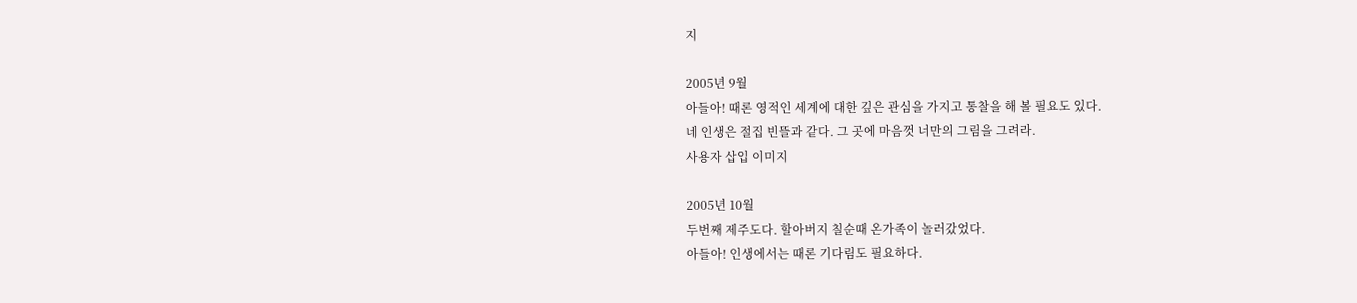지

2005년 9월
아들아! 때론 영적인 세계에 대한 깊은 관심을 가지고 통찰을 해 볼 필요도 있다.
네 인생은 절집 빈뜰과 같다. 그 곳에 마음껏 너만의 그림을 그려라.
사용자 삽입 이미지

2005년 10월
두번째 제주도다. 할아버지 칠순때 온가족이 놀러갔었다.
아들아! 인생에서는 때론 기다림도 필요하다.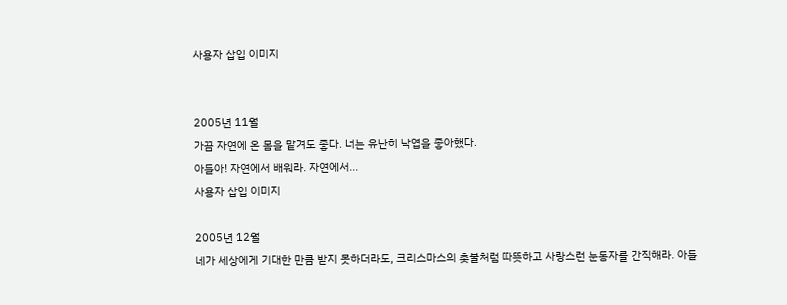사용자 삽입 이미지


2005년 11월
가끔 자연에 온 몸을 맡겨도 좋다. 너는 유난히 낙엽을 좋아했다.
아들아! 자연에서 배워라. 자연에서...
사용자 삽입 이미지

2005년 12월
네가 세상에게 기대한 만큼 받지 못하더라도, 크리스마스의 촛불처럼 따뜻하고 사랑스런 눈동자를 간직해라. 아들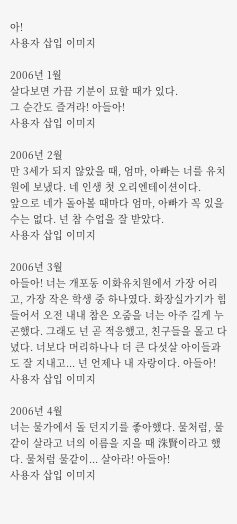아!
사용자 삽입 이미지

2006년 1월
살다보면 가끔 기분이 묘할 때가 있다.
그 순간도 즐겨라! 아들아!
사용자 삽입 이미지

2006년 2월
만 3세가 되지 않았을 때, 엄마, 아빠는 너를 유치원에 보냈다. 네 인생 첫 오리엔테이션이다.
앞으로 네가 돌아볼 때마다 엄마, 아빠가 꼭 있을 수는 없다. 넌 참 수업을 잘 받았다.
사용자 삽입 이미지

2006년 3월
아들아! 너는 개포동 이화유치원에서 가장 어리고, 가장 작은 학생 중 하나였다. 화장실가기가 힘들어서 오전 내내 참은 오줌을 너는 아주 길게 누곤했다. 그래도 넌 곧 적응했고, 친구들을 몰고 다녔다. 너보다 머리하나나 더 큰 다섯살 아이들과도 잘 지내고... 넌 언제나 내 자랑이다. 아들아!
사용자 삽입 이미지

2006년 4월
너는 물가에서 돌 던지기를 좋아했다. 물처럼, 물같이 살라고 너의 이름을 지을 때 洙賢이라고 했다. 물처럼 물같이... 살아라! 아들아!
사용자 삽입 이미지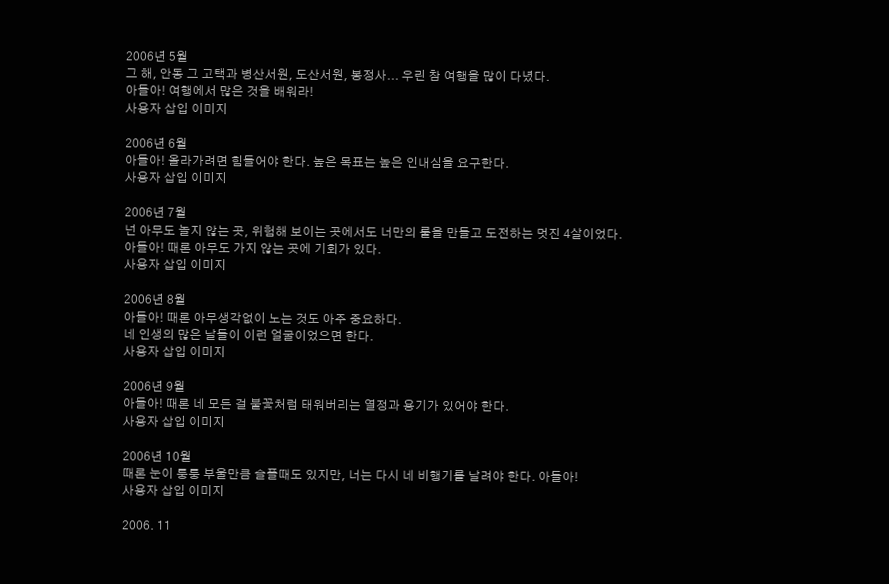2006년 5월
그 해, 안동 그 고택과 병산서원, 도산서원, 봉정사... 우린 참 여행을 많이 다녔다.
아들아! 여행에서 많은 것을 배워라!
사용자 삽입 이미지

2006년 6월
아들아! 올라가려면 힘들어야 한다. 높은 목표는 높은 인내심을 요구한다.
사용자 삽입 이미지

2006년 7월
넌 아무도 놀지 않는 곳, 위험해 보이는 곳에서도 너만의 룰을 만들고 도전하는 멋진 4살이었다.
아들아! 때론 아무도 가지 않는 곳에 기회가 있다.
사용자 삽입 이미지

2006년 8월
아들아! 때론 아무생각없이 노는 것도 아주 중요하다.
네 인생의 많은 날들이 이런 얼굴이었으면 한다.
사용자 삽입 이미지

2006년 9월
아들아! 때론 네 모든 걸 불꽃처럼 태워버리는 열정과 용기가 있어야 한다.
사용자 삽입 이미지

2006년 10월
때론 눈이 퉁퉁 부울만큼 슬플때도 있지만, 너는 다시 네 비행기를 날려야 한다. 아들아!
사용자 삽입 이미지

2006. 11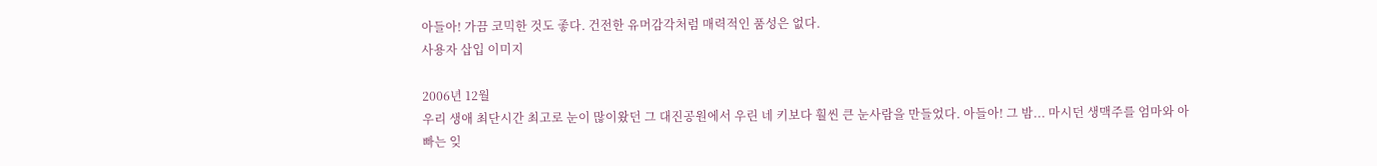아들아! 가끔 코믹한 것도 좋다. 건전한 유머감각처럼 매력적인 품성은 없다.
사용자 삽입 이미지

2006년 12월
우리 생애 최단시간 최고로 눈이 많이왔던 그 대진공원에서 우린 네 키보다 훨씬 큰 눈사람을 만들었다. 아들아! 그 밤... 마시던 생맥주를 엄마와 아빠는 잊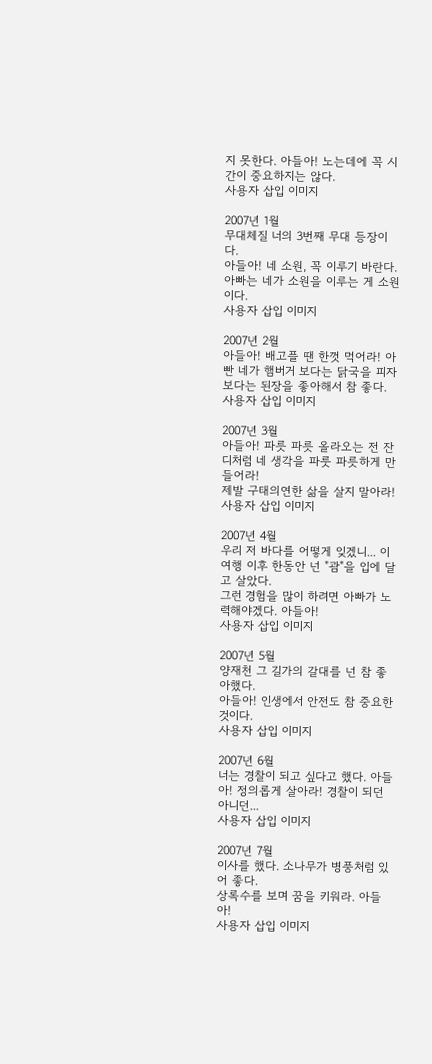지 못한다. 아들아! 노는데에 꼭 시간이 중요하지는 않다.
사용자 삽입 이미지

2007년 1월
무대체질 너의 3번째 무대 등장이다.
아들아! 네 소원, 꼭 이루기 바란다. 아빠는 네가 소원을 이루는 게 소원이다.
사용자 삽입 이미지

2007년 2월
아들아! 배고플 땐 한껏 먹어라! 아빤 네가 햄버거 보다는 닭국을 피자보다는 된장을 좋아해서 참 좋다.
사용자 삽입 이미지

2007년 3월
아들아! 파릇 파릇 올라오는 전 잔디처럼 네 생각을 파룻 파릇하게 만들어라!
제발 구태의연한 삶을 살지 말아라!
사용자 삽입 이미지

2007년 4월
우리 저 바다를 어떻게 잊겠니... 이 여행 이후 한동안 넌 "괌"을 입에 달고 살았다.
그런 경험을 많이 하려면 아빠가 노력해야겠다. 아들아!
사용자 삽입 이미지

2007년 5월
양재천 그 길가의 갈대를 넌 참 좋아했다.
아들아! 인생에서 안전도 참 중요한 것이다.
사용자 삽입 이미지

2007년 6월
너는 경찰이 되고 싶다고 했다. 아들아! 정의롭게 살아라! 경찰이 되던 아니던...
사용자 삽입 이미지

2007년 7월
이사를 했다. 소나무가 병풍처럼 있어 좋다.
상록수를 보며 꿈을 키워라. 아들아!
사용자 삽입 이미지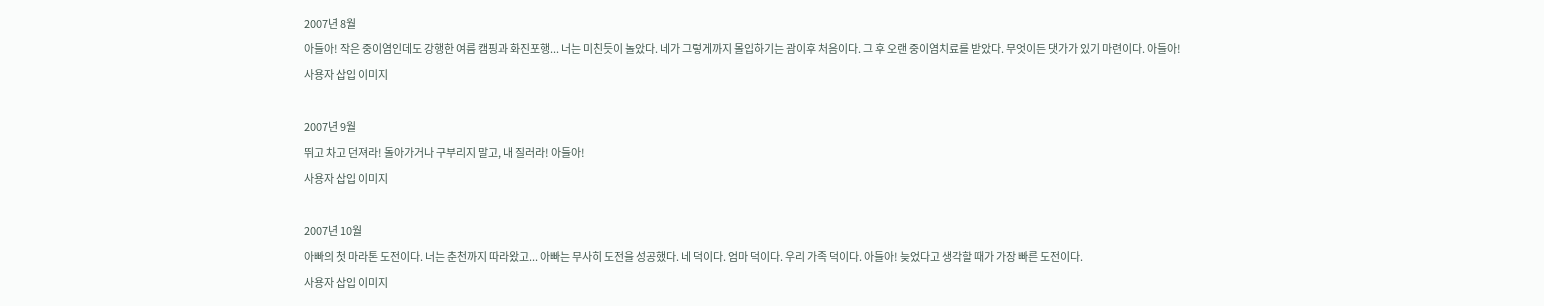2007년 8월
아들아! 작은 중이염인데도 강행한 여름 캠핑과 화진포행... 너는 미친듯이 놀았다. 네가 그렇게까지 몰입하기는 괌이후 처음이다. 그 후 오랜 중이염치료를 받았다. 무엇이든 댓가가 있기 마련이다. 아들아!
사용자 삽입 이미지

2007년 9월
뛰고 차고 던져라! 돌아가거나 구부리지 말고, 내 질러라! 아들아!
사용자 삽입 이미지

2007년 10월
아빠의 첫 마라톤 도전이다. 너는 춘천까지 따라왔고... 아빠는 무사히 도전을 성공했다. 네 덕이다. 엄마 덕이다. 우리 가족 덕이다. 아들아! 늦었다고 생각할 때가 가장 빠른 도전이다.
사용자 삽입 이미지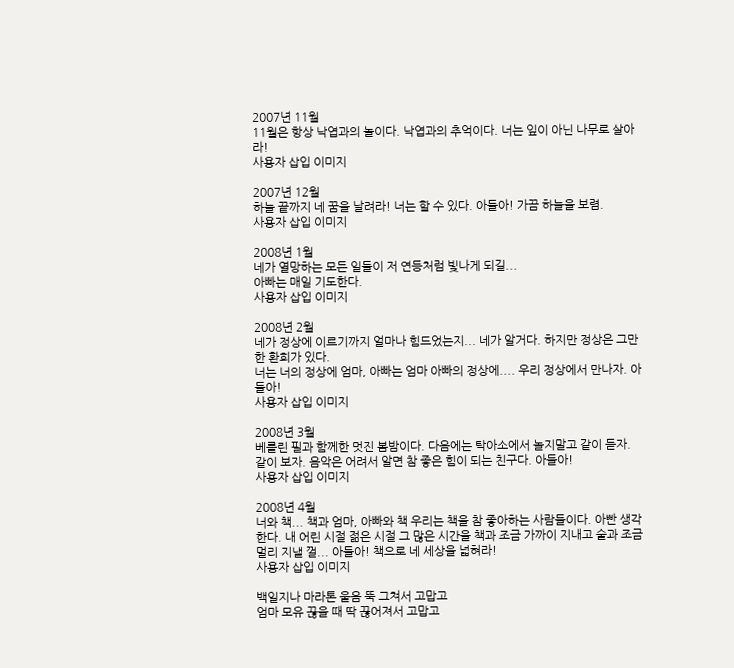2007년 11월
11월은 항상 낙엽과의 놀이다. 낙엽과의 추억이다. 너는 잎이 아닌 나무로 살아라!
사용자 삽입 이미지

2007년 12월
하늘 끝까지 네 꿈을 날려라! 너는 할 수 있다. 아들아! 가끔 하늘을 보렴.
사용자 삽입 이미지

2008년 1월
네가 열망하는 모든 일들이 저 연등처럼 빛나게 되길...
아빠는 매일 기도한다.
사용자 삽입 이미지

2008년 2월
네가 정상에 이르기까지 얼마나 힘드었는지... 네가 알거다. 하지만 정상은 그만한 환희가 있다.
너는 너의 정상에 엄마, 아빠는 엄마 아빠의 정상에.... 우리 정상에서 만나자. 아들아!
사용자 삽입 이미지

2008년 3월
베를린 필과 함께한 멋진 봄밤이다. 다음에는 탁아소에서 놀지말고 같이 듣자. 같이 보자. 음악은 어려서 알면 참 좋은 힘이 되는 친구다. 아들아!
사용자 삽입 이미지

2008년 4월
너와 책... 책과 엄마, 아빠와 책 우리는 책을 참 좋아하는 사람들이다. 아빤 생각한다. 내 어린 시절 젊은 시절 그 많은 시간을 책과 조금 가까이 지내고 술과 조금 멀리 지낼 껄... 아들아! 책으로 네 세상을 넓혀라!
사용자 삽입 이미지

백일지나 마라톤 울음 뚝 그쳐서 고맙고
엄마 모유 끊을 때 딱 끊어져서 고맙고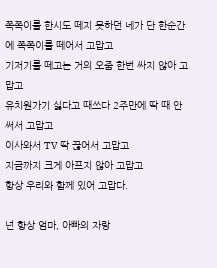쪽쪽이를 한시도 떼지 못하던 네가 단 한순간에 쪽쪽이를 떼어서 고맙고
기저기를 떼고는 거의 오줌 한번 싸지 않아 고맙고
유치원가기 싫다고 때쓰다 2주만에 딱 때 안써서 고맙고
이사와서 TV 딱 끊어서 고맙고
지금까지 크게 아프지 않아 고맙고
항상 우리와 함께 있어 고맙다.

넌 항상 엄마, 아빠의 자랑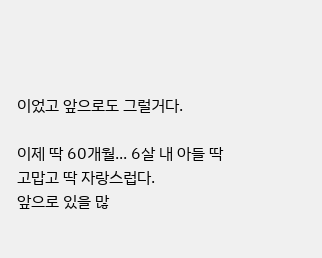이었고 앞으로도 그럴거다.

이제 딱 60개월... 6살 내 아들 딱 고맙고 딱 자랑스럽다.
앞으로 있을 많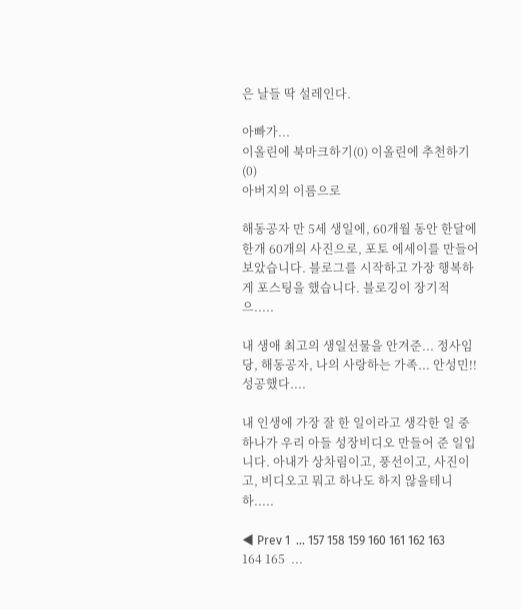은 날들 딱 설레인다.

아빠가...
이올린에 북마크하기(0) 이올린에 추천하기(0)
아버지의 이름으로

해동공자 만 5세 생일에, 60개월 동안 한달에 한개 60개의 사진으로, 포토 에세이를 만들어 보았습니다. 블로그를 시작하고 가장 행복하게 포스팅을 했습니다. 블로깅이 장기적으.....

내 생애 최고의 생일선물을 안겨준... 정사임당, 해동공자, 나의 사랑하는 가족... 안성민!! 성공했다....

내 인생에 가장 잘 한 일이라고 생각한 일 중 하나가 우리 아들 성장비디오 만들어 준 일입니다. 아내가 상차림이고, 풍선이고, 사진이고, 비디오고 뭐고 하나도 하지 않을테니 하.....

◀ Prev 1  ... 157 158 159 160 161 162 163 164 165  ...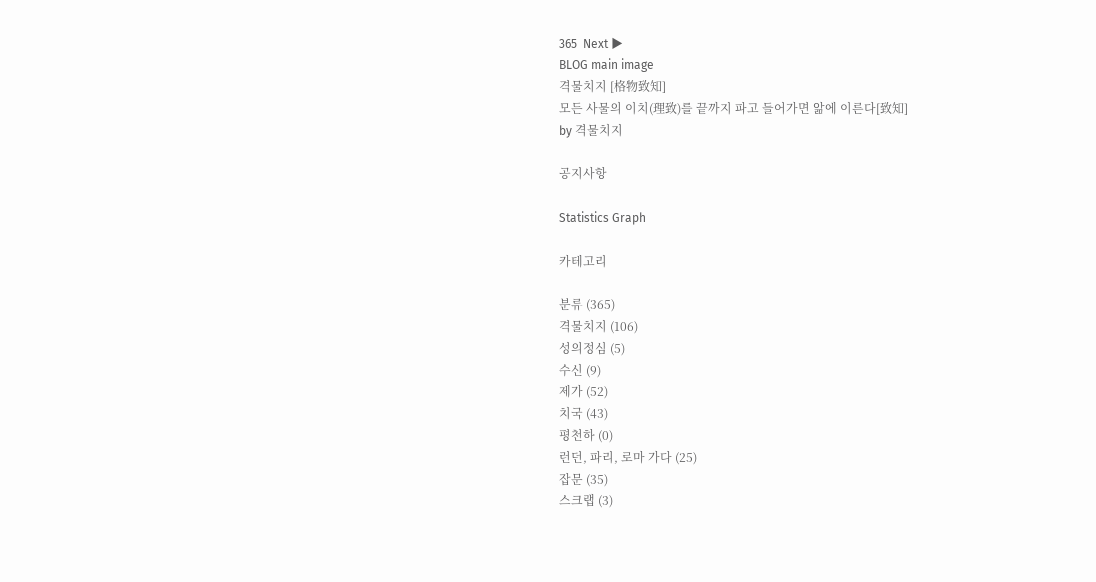365  Next ▶
BLOG main image
격물치지 [格物致知]
모든 사물의 이치(理致)를 끝까지 파고 들어가면 앎에 이른다[致知]
by 격물치지

공지사항

Statistics Graph

카테고리

분류 (365)
격물치지 (106)
성의정심 (5)
수신 (9)
제가 (52)
치국 (43)
평천하 (0)
런던, 파리, 로마 가다 (25)
잡문 (35)
스크랩 (3)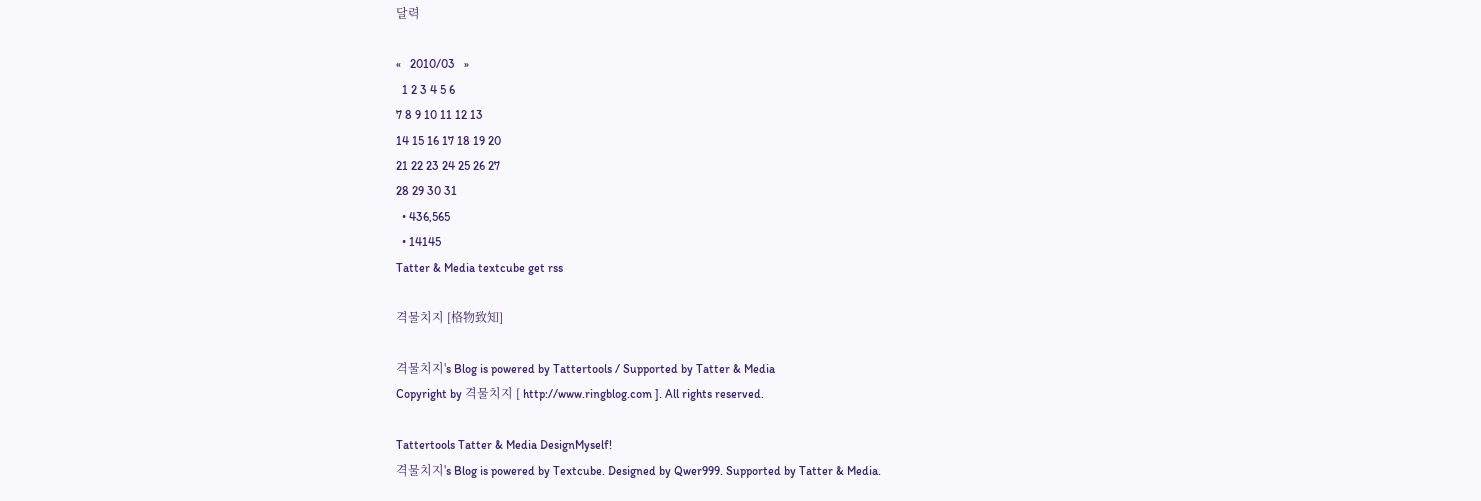달력

«   2010/03   »
  1 2 3 4 5 6
7 8 9 10 11 12 13
14 15 16 17 18 19 20
21 22 23 24 25 26 27
28 29 30 31
  • 436,565
  • 14145
Tatter & Media textcube get rss

격물치지 [格物致知]

격물치지's Blog is powered by Tattertools / Supported by Tatter & Media
Copyright by 격물치지 [ http://www.ringblog.com ]. All rights reserved.

Tattertools Tatter & Media DesignMyself!
격물치지's Blog is powered by Textcube. Designed by Qwer999. Supported by Tatter & Media.